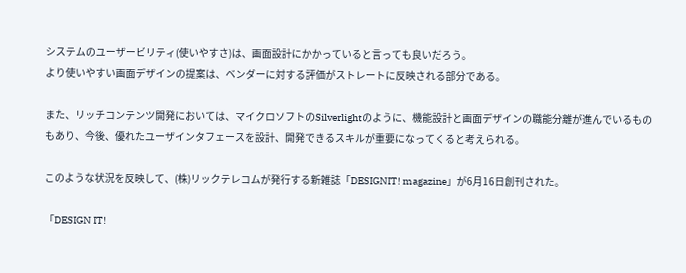システムのユーザービリティ(使いやすさ)は、画面設計にかかっていると言っても良いだろう。
より使いやすい画面デザインの提案は、ベンダーに対する評価がストレートに反映される部分である。

また、リッチコンテンツ開発においては、マイクロソフトのSilverlightのように、機能設計と画面デザインの職能分離が進んでいるものもあり、今後、優れたユーザインタフェースを設計、開発できるスキルが重要になってくると考えられる。

このような状況を反映して、(株)リックテレコムが発行する新雑誌「DESIGNIT! magazine」が6月16日創刊された。

「DESIGN IT!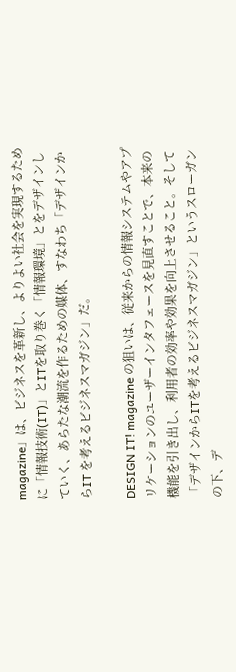magazine」は、ビジネスを革新し、よりよい社会を実現するために「情報技術(IT)」とITを取り巻く「情報環境」とをデザインしていく、あらたな潮流を作るための媒体、すなわち「デザインからIT を考えるビジネスマガジン」だ。

DESIGN IT! magazine の狙いは、従来からの情報システムやアプリケーションのユーザーインタフェースを見直すことで、本来の機能を引き出し、利用者の効率や効果を向上させること。そして「デザインからITを考えるビジネスマガジン」というスローガンの下、デ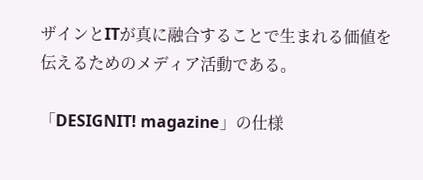ザインとITが真に融合することで生まれる価値を伝えるためのメディア活動である。

「DESIGNIT! magazine」の仕様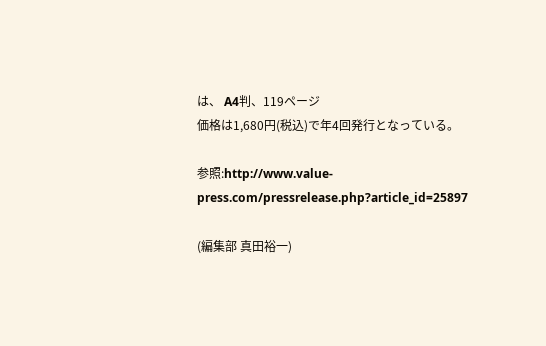は、 A4判、119ページ
価格は1,680円(税込)で年4回発行となっている。

参照:http://www.value-press.com/pressrelease.php?article_id=25897

(編集部 真田裕一)